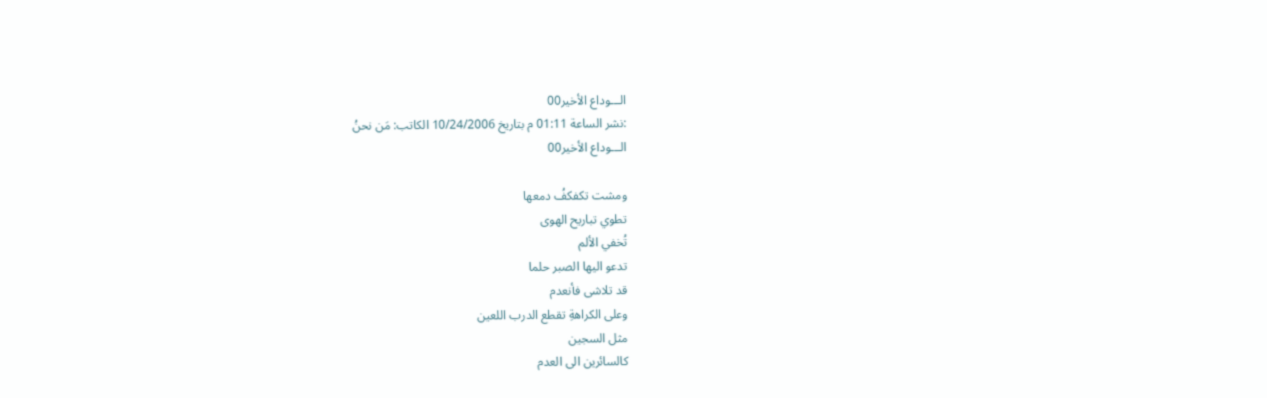الـــوداع الأخير00
:نشر الساعة 01:11 م بتاريخ 10/24/2006 الكاتب: مَن نحنُ
الـــوداع الأخير00

ومشت تكفكفُ دمعها
تطوي تباريح الهوى
تُخفي الألم
تدعو اليها الصبر حلما
قد تلاشى فأنعدم
وعلى الكراهةِ تقطع الدرب اللعين
مثل السجين
كالسائرين الى العدم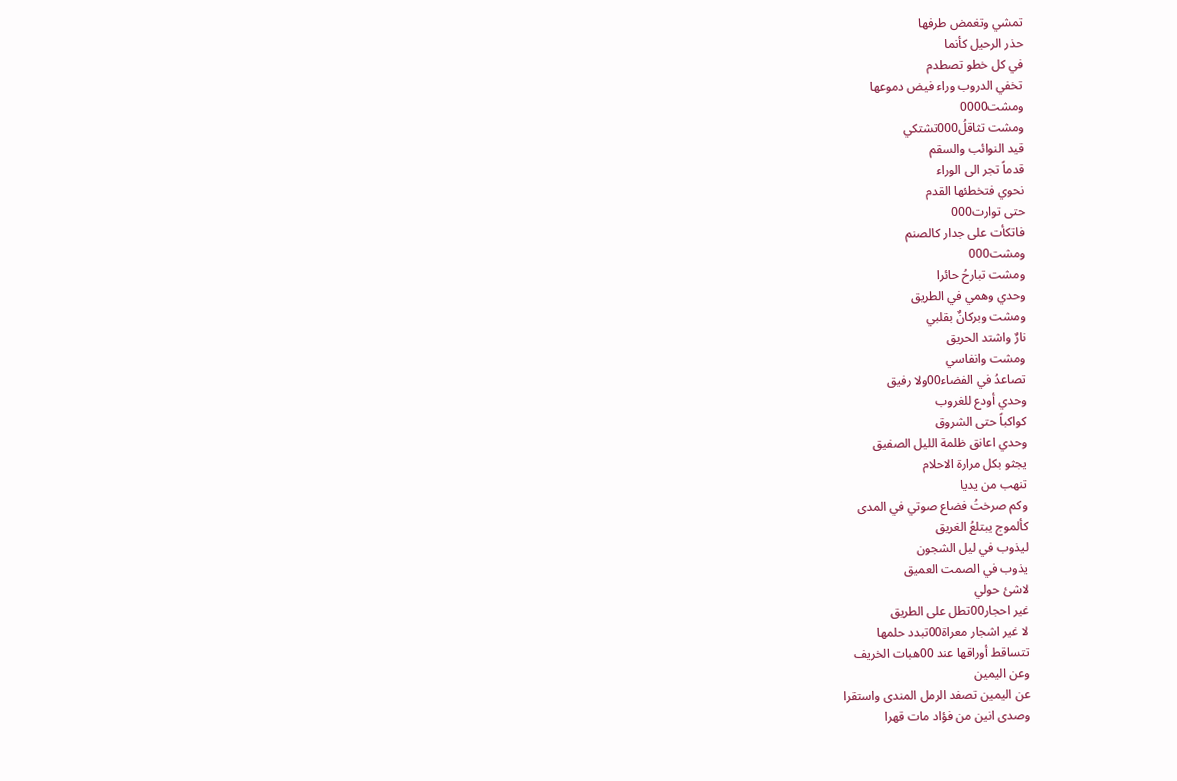تمشي وتغمض طرفها
حذر الرحيل كأنما
في كل خطو تصطدم
تخفي الدروب وراء فيض دموعها
ومشت0000
ومشت تثاقلُ000تشتكي
قيد النوائب والسقم
قدماً تجر الى الوراء
نحوي فتخطئها القدم
حتى توارت000
فاتكأت على جدار كالصنم
ومشت000
ومشت تبارحُ حائرا
وحدي وهمي في الطريق
ومشت وبركانٌ بقلبي
نارٌ واشتد الحريق
ومشت وانفاسي
تصاعدُ في الفضاء00ولا رفيق
وحدي أودع للغروب
كواكباً حتى الشروق
وحدي اعانق ظلمة الليل الصفيق
يجثو بكل مرارة الاحلام
تنهب من يديا
وكم صرختُ فضاع صوتي في المدى
كألموج يبتلعُ الغريق
ليذوب في ليل الشجون
يذوب في الصمت العميق
لاشئ حولي
غير احجار00تطل على الطريق
لا غير اشجار معراة00تبدد حلمها
تتساقط أوراقها عند 00هبات الخريف
وعن اليمين
عن اليمين تصفد الرمل المندى واستقرا
وصدى انين من فؤاد مات قهرا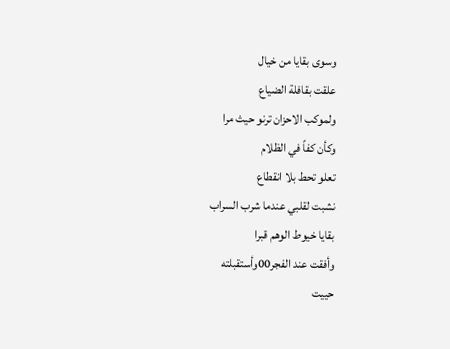وسوى بقايا من خيال
علقت بقافلة الضياع
ولموكب الاحزان ترنو حيث مرا
وكأن كفاً في الظلام
تعلو تحط بلا انقطاع
نشبت لقلبي عندما شرب السراب
بقايا خيوط الوهم قبرا
وأفقت عند الفجر00وأستقبلته
حييت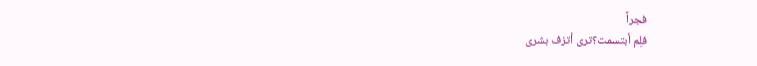فجراً
فلِم أبتسمت؟ترى أتزف بشرى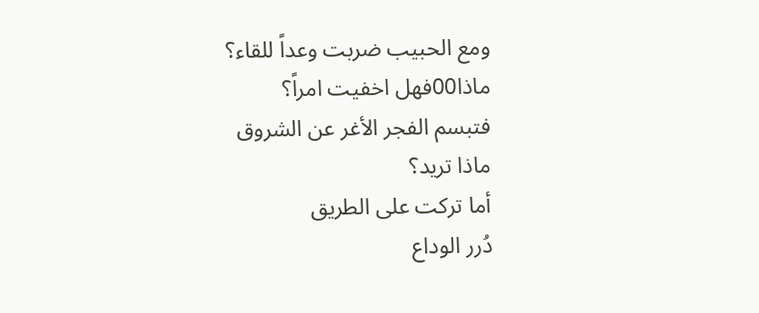ومع الحبيب ضربت وعداً للقاء؟
ماذا00فهل اخفيت امراً؟
فتبسم الفجر الأغر عن الشروق
ماذا تريد؟
أما تركت على الطريق
دُرر الوداع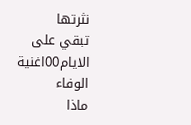نثرتها
تبقي على الايام00اغنية الوفاء
ماذا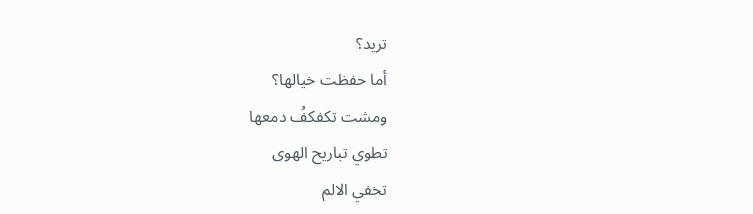تريد؟
أما حفظت خيالها؟
ومشت تكفكفُ دمعها
تطوي تباريح الهوى
تخفي الالم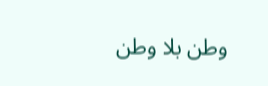وطن بلا وطن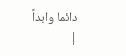دائما وابداً
|